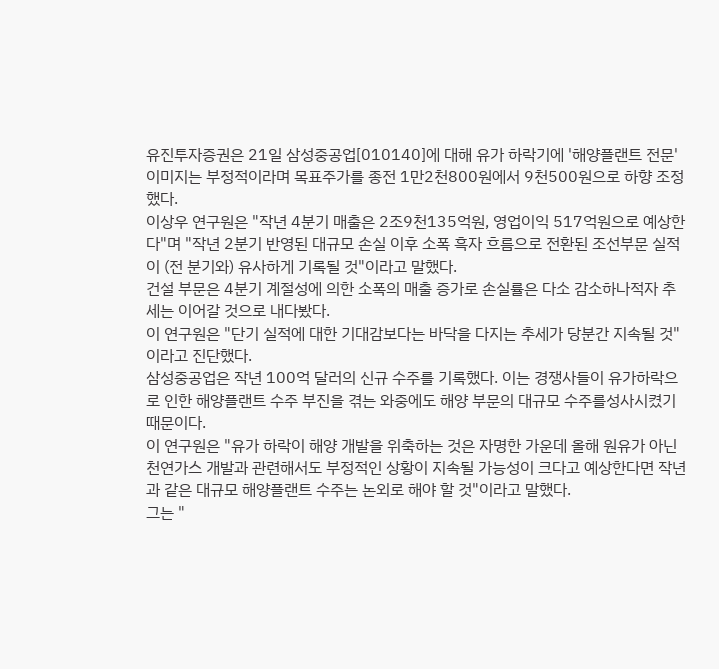유진투자증권은 21일 삼성중공업[010140]에 대해 유가 하락기에 '해양플랜트 전문' 이미지는 부정적이라며 목표주가를 종전 1만2천800원에서 9천500원으로 하향 조정했다.
이상우 연구원은 "작년 4분기 매출은 2조9천135억원, 영업이익 517억원으로 예상한다"며 "작년 2분기 반영된 대규모 손실 이후 소폭 흑자 흐름으로 전환된 조선부문 실적이 (전 분기와) 유사하게 기록될 것"이라고 말했다.
건설 부문은 4분기 계절성에 의한 소폭의 매출 증가로 손실률은 다소 감소하나적자 추세는 이어갈 것으로 내다봤다.
이 연구원은 "단기 실적에 대한 기대감보다는 바닥을 다지는 추세가 당분간 지속될 것"이라고 진단했다.
삼성중공업은 작년 100억 달러의 신규 수주를 기록했다. 이는 경쟁사들이 유가하락으로 인한 해양플랜트 수주 부진을 겪는 와중에도 해양 부문의 대규모 수주를성사시켰기 때문이다.
이 연구원은 "유가 하락이 해양 개발을 위축하는 것은 자명한 가운데 올해 원유가 아닌 천연가스 개발과 관련해서도 부정적인 상황이 지속될 가능성이 크다고 예상한다면 작년과 같은 대규모 해양플랜트 수주는 논외로 해야 할 것"이라고 말했다.
그는 "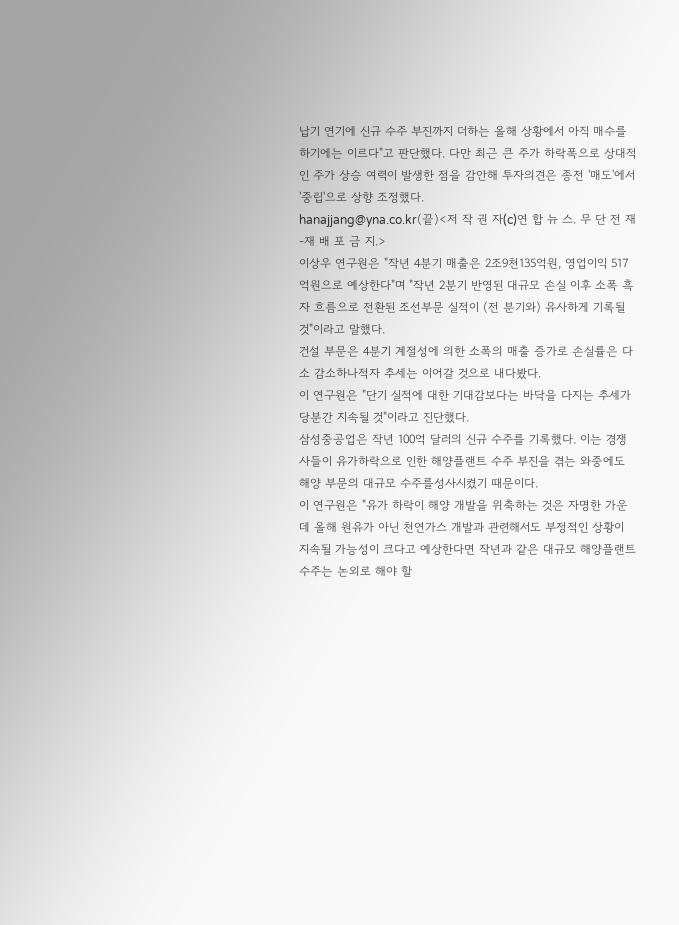납기 연기에 신규 수주 부진까지 더하는 올해 상황에서 아직 매수를 하기에는 이르다"고 판단했다. 다만 최근 큰 주가 하락폭으로 상대적인 주가 상승 여력이 발생한 점을 감안해 투자의견은 종전 '매도'에서 '중립'으로 상향 조정했다.
hanajjang@yna.co.kr(끝)<저 작 권 자(c)연 합 뉴 스. 무 단 전 재-재 배 포 금 지.>
이상우 연구원은 "작년 4분기 매출은 2조9천135억원, 영업이익 517억원으로 예상한다"며 "작년 2분기 반영된 대규모 손실 이후 소폭 흑자 흐름으로 전환된 조선부문 실적이 (전 분기와) 유사하게 기록될 것"이라고 말했다.
건설 부문은 4분기 계절성에 의한 소폭의 매출 증가로 손실률은 다소 감소하나적자 추세는 이어갈 것으로 내다봤다.
이 연구원은 "단기 실적에 대한 기대감보다는 바닥을 다지는 추세가 당분간 지속될 것"이라고 진단했다.
삼성중공업은 작년 100억 달러의 신규 수주를 기록했다. 이는 경쟁사들이 유가하락으로 인한 해양플랜트 수주 부진을 겪는 와중에도 해양 부문의 대규모 수주를성사시켰기 때문이다.
이 연구원은 "유가 하락이 해양 개발을 위축하는 것은 자명한 가운데 올해 원유가 아닌 천연가스 개발과 관련해서도 부정적인 상황이 지속될 가능성이 크다고 예상한다면 작년과 같은 대규모 해양플랜트 수주는 논외로 해야 할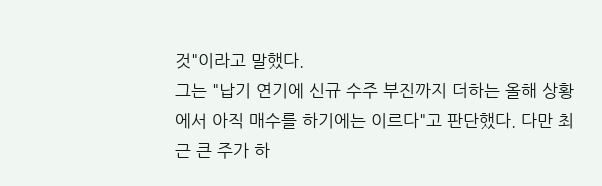것"이라고 말했다.
그는 "납기 연기에 신규 수주 부진까지 더하는 올해 상황에서 아직 매수를 하기에는 이르다"고 판단했다. 다만 최근 큰 주가 하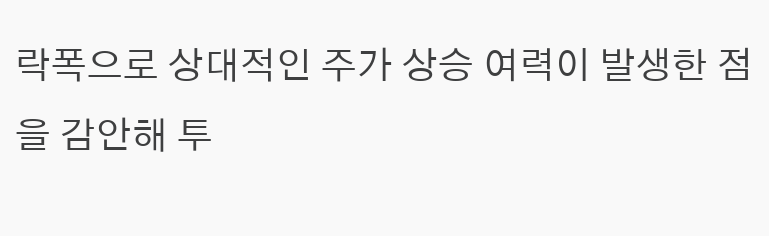락폭으로 상대적인 주가 상승 여력이 발생한 점을 감안해 투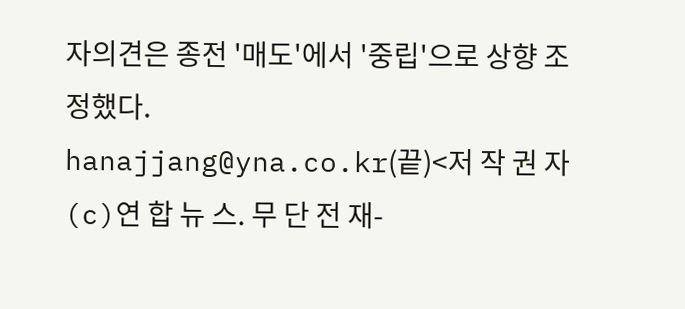자의견은 종전 '매도'에서 '중립'으로 상향 조정했다.
hanajjang@yna.co.kr(끝)<저 작 권 자(c)연 합 뉴 스. 무 단 전 재-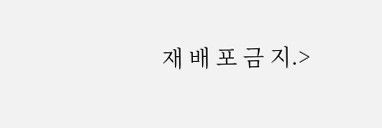재 배 포 금 지.>